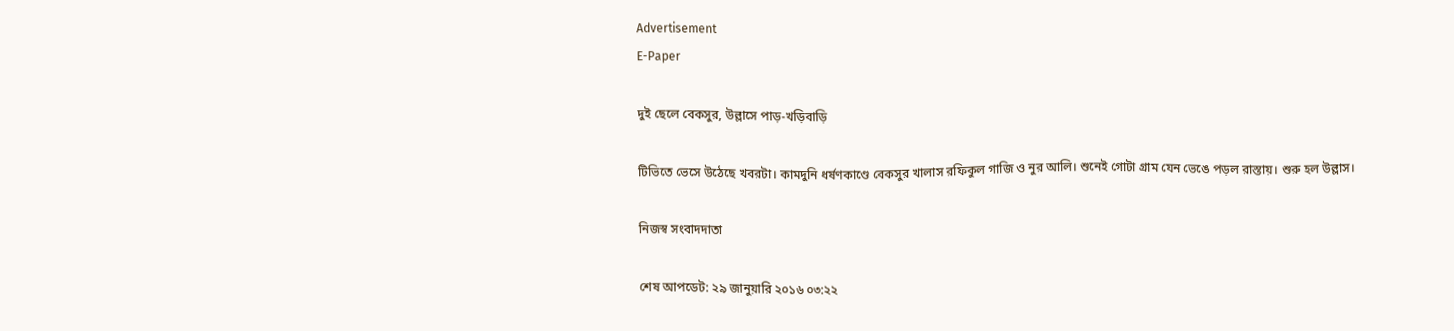Advertisement
E-Paper

দুই ছেলে বেকসুর, উল্লাসে পাড়-খড়িবাড়ি

টিভিতে ভেসে উঠেছে খবরটা। কামদুনি ধর্ষণকাণ্ডে বেকসুর খালাস রফিকুল গাজি ও নুর আলি। শুনেই গোটা গ্রাম যেন ভেঙে পড়ল রাস্তায়। শুরু হল উল্লাস।

নিজস্ব সংবাদদাতা

শেষ আপডেট: ২৯ জানুয়ারি ২০১৬ ০৩:২২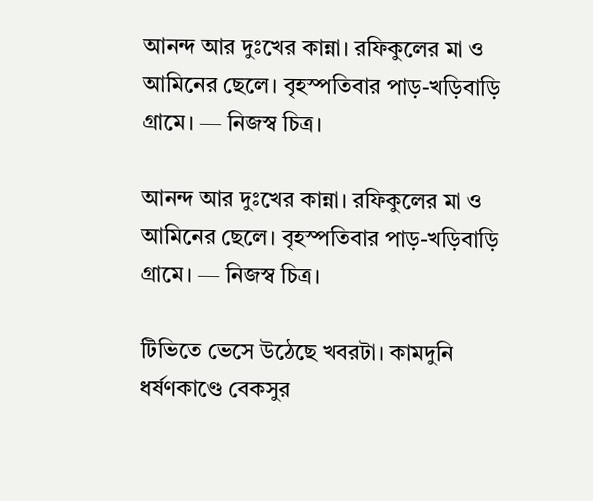আনন্দ আর দুঃখের কান্না। রফিকুলের মা ও আমিনের ছেলে। বৃহস্পতিবার পাড়-খড়িবাড়ি গ্রামে। — নিজস্ব চিত্র।

আনন্দ আর দুঃখের কান্না। রফিকুলের মা ও আমিনের ছেলে। বৃহস্পতিবার পাড়-খড়িবাড়ি গ্রামে। — নিজস্ব চিত্র।

টিভিতে ভেসে উঠেছে খবরটা। কামদুনি ধর্ষণকাণ্ডে বেকসুর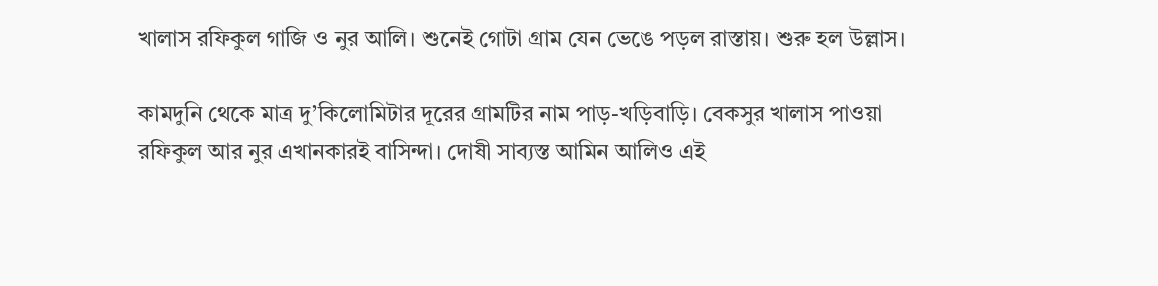খালাস রফিকুল গাজি ও নুর আলি। শুনেই গোটা গ্রাম যেন ভেঙে পড়ল রাস্তায়। শুরু হল উল্লাস।

কামদুনি থেকে মাত্র দু’কিলোমিটার দূরের গ্রামটির নাম পাড়-খড়িবাড়ি। বেকসুর খালাস পাওয়া রফিকুল আর নুর এখানকারই বাসিন্দা। দোষী সাব্যস্ত আমিন আলিও এই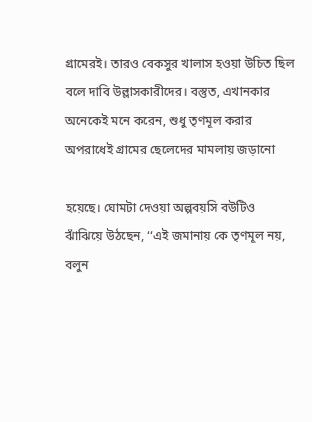গ্রামেরই। তারও বেকসুর খালাস হওয়া উচিত ছিল বলে দাবি উল্লাসকারীদের। বস্তুত, এখানকার অনেকেই মনে করেন, শুধু তৃণমূল করার অপরাধেই গ্রামের ছেলেদের মামলায় জড়ানো

হয়েছে। ঘোমটা দেওয়া অল্পবয়সি বউটিও ঝাঁঝিয়ে উঠছেন, ‘‘এই জমানায় কে তৃণমূল নয়, বলুন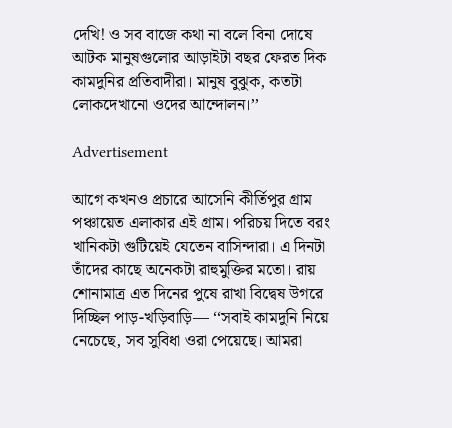দেখি! ও সব বাজে কথা না বলে বিনা দোষে আটক মানুষগুলোর আড়াইটা বছর ফেরত দিক কামদুনির প্রতিবাদীরা। মানুষ বুঝুক, কতটা লোকদেখানো ওদের আন্দোলন।’’

Advertisement

আগে কখনও প্রচারে আসেনি কীর্তিপুর গ্রাম পঞ্চায়েত এলাকার এই গ্রাম। পরিচয় দিতে বরং খানিকটা গুটিয়েই যেতেন বাসিন্দারা। এ দিনটা তাঁদের কাছে অনেকটা রাহুমুক্তির মতো। রায় শোনামাত্র এত দিনের পুষে রাখা বিদ্বেষ উগরে দিচ্ছিল পাড়-খড়িবাড়ি— ‘‘সবাই কামদুনি নিয়ে নেচেছে, সব সুবিধা ওরা পেয়েছে। আমরা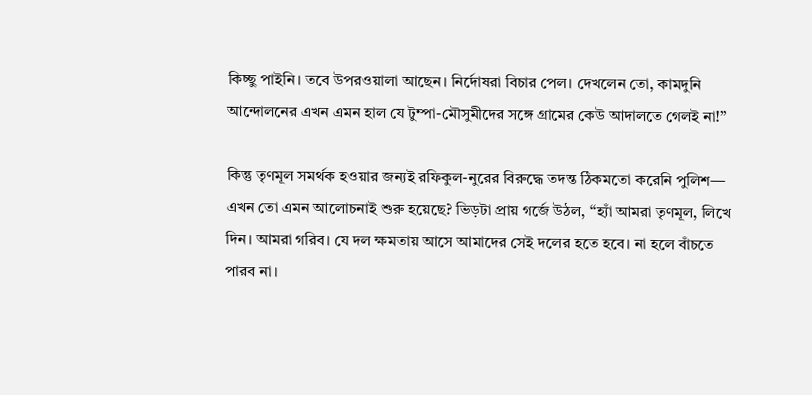কিচ্ছু পাইনি। তবে উপরওয়ালা আছেন। নির্দোষরা বিচার পেল। দেখলেন তো, কামদুনি আন্দোলনের এখন এমন হাল যে টুম্পা-মৌসুমীদের সঙ্গে গ্রামের কেউ আদালতে গেলই না!’’

কিন্তু তৃণমূল সমর্থক হওয়ার জন্যই রফিকুল-নুরের বিরুদ্ধে তদন্ত ঠিকমতো করেনি পুলিশ— এখন তো এমন আলোচনাই শুরু হয়েছে? ভিড়টা প্রায় গর্জে উঠল, ‘‘হ্যাঁ আমরা তৃণমূল, লিখে দিন। আমরা গরিব। যে দল ক্ষমতায় আসে আমাদের সেই দলের হতে হবে। না হলে বাঁচতে পারব না।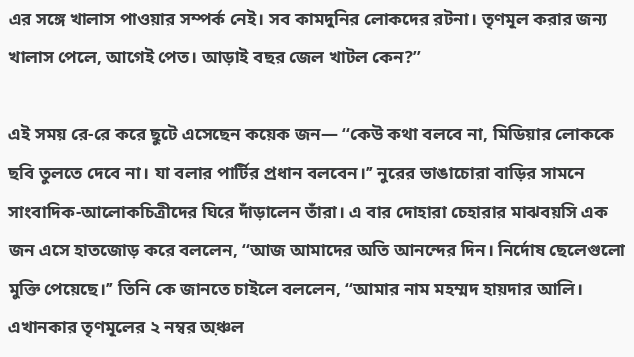এর সঙ্গে খালাস পাওয়ার সম্পর্ক নেই। সব কামদুনির লোকদের রটনা। তৃণমূল করার জন্য খালাস পেলে, আগেই পেত। আড়াই বছর জেল খাটল কেন?’’

এই সময় রে-রে করে ছুটে এসেছেন কয়েক জন— ‘‘কেউ কথা বলবে না, মিডিয়ার লোককে ছবি তুলতে দেবে না। যা বলার পার্টির প্রধান বলবেন।’’ নুরের ভাঙাচোরা বাড়ির সামনে সাংবাদিক-আলোকচিত্রীদের ঘিরে দাঁড়ালেন তাঁরা। এ বার দোহারা চেহারার মাঝবয়সি এক জন এসে হাতজোড় করে বললেন, ‘‘আজ আমাদের অতি আনন্দের দিন। নির্দোষ ছেলেগুলো মুক্তি পেয়েছে।’’ তিনি কে জানতে চাইলে বললেন, ‘‘আমার নাম মহম্মদ হায়দার আলি। এখানকার তৃণমূলের ২ নম্বর অ়ঞ্চল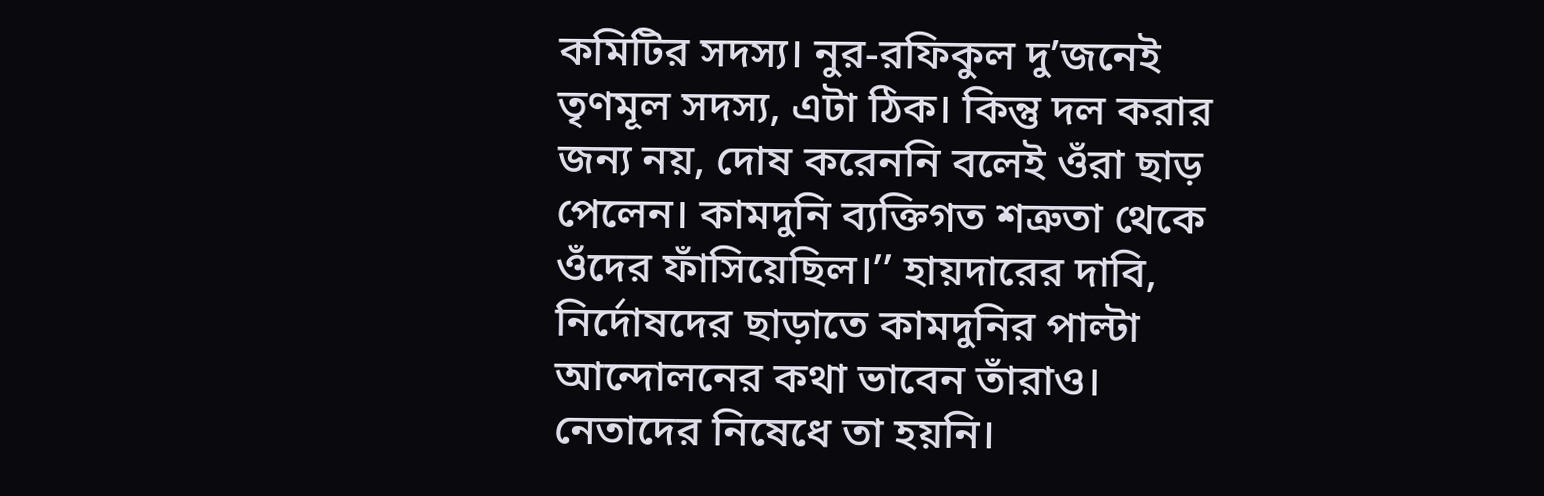কমিটির সদস্য। নুর-রফিকুল দু’জনেই তৃণমূল সদস্য, এটা ঠিক। কিন্তু দল করার জন্য নয়, দোষ করেননি বলেই ওঁরা ছাড় পেলেন। কামদুনি ব্যক্তিগত শত্রুতা থেকে ওঁদের ফাঁসিয়েছিল।’’ হায়দারের দাবি, নির্দোষদের ছাড়াতে কামদুনির পাল্টা আন্দোলনের কথা ভাবেন তাঁরাও। নেতাদের নিষেধে তা হয়নি।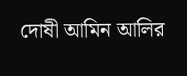দোষী আমিন আলির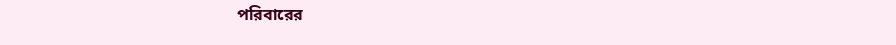পরিবারের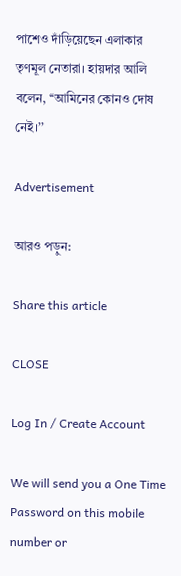পাশেও দাঁড়িয়েছেন এলাকার তৃণমূল নেতারা। হায়দার আলি বলেন, ‘‘আমিনের কোনও দোষ নেই।’’

Advertisement

আরও পড়ুন:

Share this article

CLOSE

Log In / Create Account

We will send you a One Time Password on this mobile number or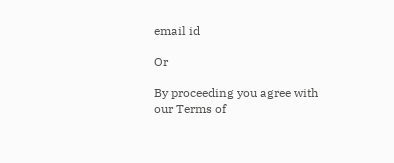email id

Or

By proceeding you agree with our Terms of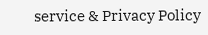service & Privacy Policy